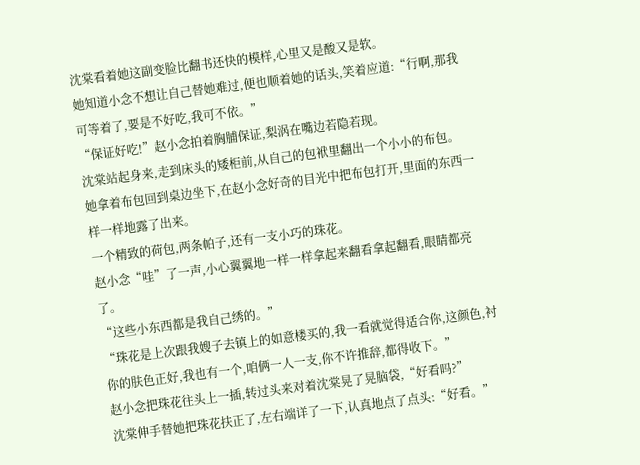沈棠看着她这副变脸比翻书还快的模样,心里又是酸又是软。
她知道小念不想让自己替她难过,便也顺着她的话头,笑着应道:“行啊,那我可等着了,要是不好吃,我可不依。”
“保证好吃!”赵小念拍着胸脯保证,梨涡在嘴边若隐若现。
沈棠站起身来,走到床头的矮柜前,从自己的包袱里翻出一个小小的布包。
她拿着布包回到桌边坐下,在赵小念好奇的目光中把布包打开,里面的东西一样一样地露了出来。
一个精致的荷包,两条帕子,还有一支小巧的珠花。
赵小念“哇”了一声,小心翼翼地一样一样拿起来翻看拿起翻看,眼睛都亮了。
“这些小东西都是我自己绣的。”
“珠花是上次跟我嫂子去镇上的如意楼买的,我一看就觉得适合你,这颜色,衬你的肤色正好,我也有一个,咱俩一人一支,你不许推辞,都得收下。”
赵小念把珠花往头上一插,转过头来对着沈棠晃了晃脑袋,“好看吗?”
沈棠伸手替她把珠花扶正了,左右端详了一下,认真地点了点头:“好看。”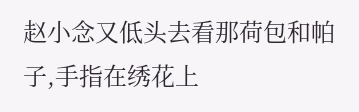赵小念又低头去看那荷包和帕子,手指在绣花上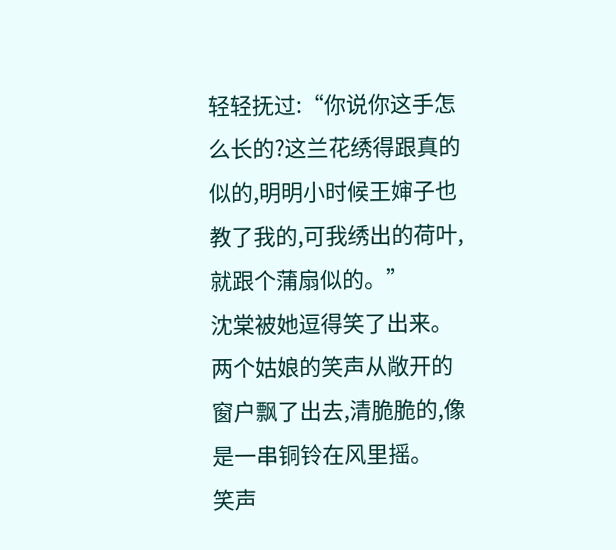轻轻抚过:“你说你这手怎么长的?这兰花绣得跟真的似的,明明小时候王婶子也教了我的,可我绣出的荷叶,就跟个蒲扇似的。”
沈棠被她逗得笑了出来。
两个姑娘的笑声从敞开的窗户飘了出去,清脆脆的,像是一串铜铃在风里摇。
笑声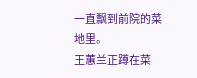一直飘到前院的菜地里。
王蕙兰正蹲在菜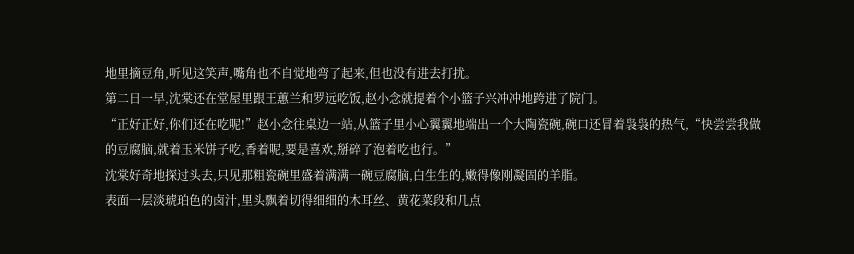地里摘豆角,听见这笑声,嘴角也不自觉地弯了起来,但也没有进去打扰。
第二日一早,沈棠还在堂屋里跟王蕙兰和罗远吃饭,赵小念就提着个小篮子兴冲冲地跨进了院门。
“正好正好,你们还在吃呢!”赵小念往桌边一站,从篮子里小心翼翼地端出一个大陶瓷碗,碗口还冒着袅袅的热气,“快尝尝我做的豆腐脑,就着玉米饼子吃,香着呢,要是喜欢,掰碎了泡着吃也行。”
沈棠好奇地探过头去,只见那粗瓷碗里盛着满满一碗豆腐脑,白生生的,嫩得像刚凝固的羊脂。
表面一层淡琥珀色的卤汁,里头飘着切得细细的木耳丝、黄花菜段和几点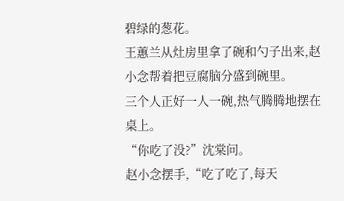碧绿的葱花。
王蕙兰从灶房里拿了碗和勺子出来,赵小念帮着把豆腐脑分盛到碗里。
三个人正好一人一碗,热气腾腾地摆在桌上。
“你吃了没?”沈棠问。
赵小念摆手,“吃了吃了,每天